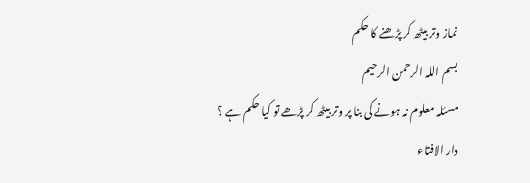نماز وتر بیٹھ کر پڑھنے کا حکم
بسم اللہ الرحمن الرحیم
مسئلہ معلوم نہ ہونے کی بنا پر وتر بیٹھ کر پڑھے تو کیا حکم ہے ؟
دار الافتاء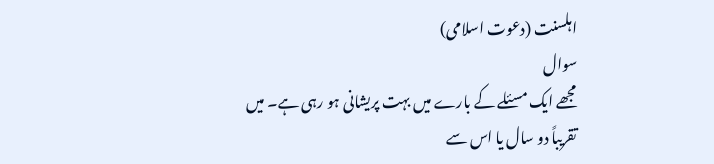اہلسنت (دعوت اسلامی)
سوال
مجھے ایک مسئلے کے بارے میں بہت پریشانی ہو رہی ہے۔ میں تقریباً دو سال یا اس سے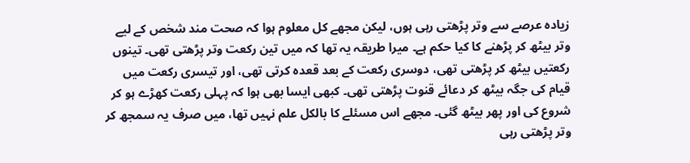زیادہ عرصے سے وتر پڑھتی رہی ہوں، لیکن مجھے کل معلوم ہوا کہ صحت مند شخص کے لیے وتر بیٹھ کر پڑھنے کا کیا حکم ہے۔ میرا طریقہ یہ تھا کہ میں تین رکعت وتر پڑھتی تھی۔ تینوں رکعتیں بیٹھ کر پڑھتی تھی، دوسری رکعت کے بعد قعدہ کرتی تھی، اور تیسری رکعت میں قیام کی جگہ بیٹھ کر دعائے قنوت پڑھتی تھی۔ کبھی ایسا بھی ہوا کہ پہلی رکعت کھڑے ہو کر شروع کی اور پھر بیٹھ گئی۔ مجھے اس مسئلے کا بالکل علم نہیں تھا، میں صرف یہ سمجھ کر وتر پڑھتی رہی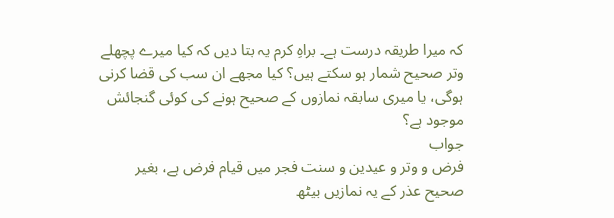کہ میرا طریقہ درست ہے۔ براہِ کرم یہ بتا دیں کہ کیا میرے پچھلے وتر صحیح شمار ہو سکتے ہیں؟ کیا مجھے ان سب کی قضا کرنی ہوگی، یا میری سابقہ نمازوں کے صحیح ہونے کی کوئی گنجائش موجود ہے؟
جواب
فرض و وتر و عیدین و سنت فجر میں قیام فرض ہے، بغیر صحیح عذر کے یہ نمازیں بیٹھ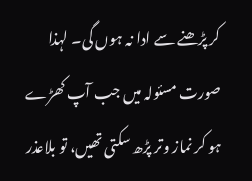کر پڑھنے سے ادا نہ ہوں گی۔ لہذا صورت مسئولہ میں جب آپ کھڑے ہو کر نماز وتر پڑھ سکتی تھیں، تو بلاعذر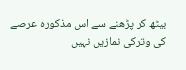بیٹھ کر پڑھنے سے اس مذکورہ عرصے کی وترکی نمازیں نہیں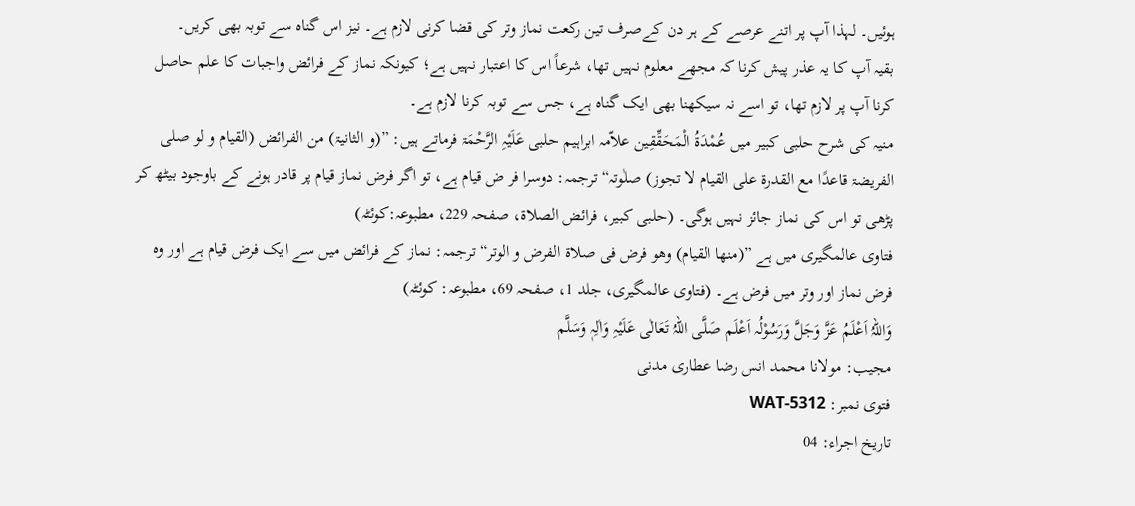ہوئیں۔ لہذا آپ پر اتنے عرصے کے ہر دن کےصرف تین رکعت نماز وتر کی قضا کرنی لازم ہے۔ نیز اس گناہ سے توبہ بھی کریں۔
بقیہ آپ کا یہ عذر پیش کرنا کہ مجھے معلوم نہیں تھا، شرعاً اس کا اعتبار نہیں ہے؛ کیونکہ نماز کے فرائض واجبات کا علم حاصل کرنا آپ پر لازم تھا، تو اسے نہ سیکھنا بھی ایک گناہ ہے، جس سے توبہ کرنا لازم ہے۔
منیہ کی شرح حلبی کبیر میں عُمْدَۃُ الْمَحَقِّقِین علاّمہ ابراہیم حلبی عَلَیْہِ الرَّحْمَۃ فرماتے ہیں: ”(و الثانیۃ) من الفرائض (القیام و لو صلی الفریضۃ قاعدًا مع القدرۃ علی القیام لا تجوز) صلٰوتہ“ ترجمہ: دوسرا فر ض قیام ہے، تو اگر فرض نماز قیام پر قادر ہونے کے باوجود بیٹھ کر پڑھی تو اس کی نماز جائز نہیں ہوگی۔ (حلبی کبیر، فرائض الصلاۃ، صفحہ 229، مطبوعہ:کوئٹہ)
فتاوی عالمگیری میں ہے ”(منھا القیام) وھو فرض فی صلاۃ الفرض و الوتر“ ترجمہ: نماز کے فرائض میں سے ایک فرض قیام ہے اور وہ فرض نماز اور وتر میں فرض ہے۔ (فتاوی عالمگیری، جلد 1، صفحہ 69، مطبوعہ: کوئٹہ)
وَاللہُ اَعْلَمُ عَزَّ وَجَلَّ وَرَسُوْلُہ اَعْلَم صَلَّی اللہُ تَعَالٰی عَلَیْہِ وَاٰلِہٖ وَسَلَّم
مجیب: مولانا محمد انس رضا عطاری مدنی
فتوی نمبر: WAT-5312
تاریخ اجراء: 04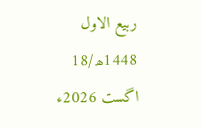ربیع الاول 1448ھ/18 اگست 2026ء